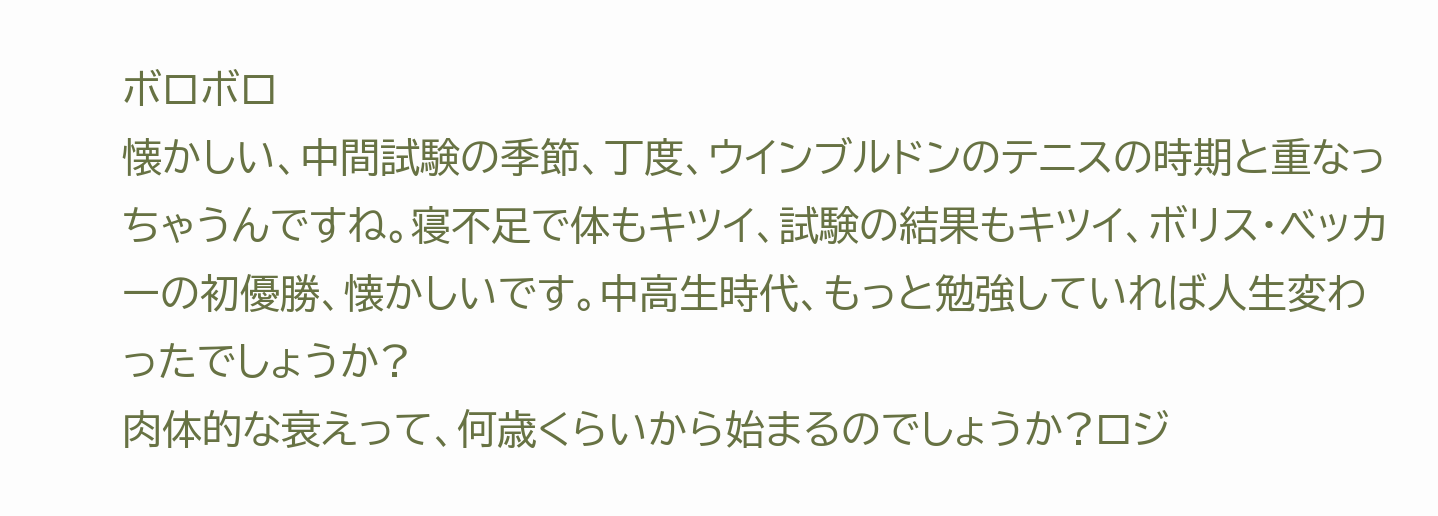ボロボロ
懐かしい、中間試験の季節、丁度、ウインブルドンのテニスの時期と重なっちゃうんですね。寝不足で体もキツイ、試験の結果もキツイ、ボリス・ベッカーの初優勝、懐かしいです。中高生時代、もっと勉強していれば人生変わったでしょうか?
肉体的な衰えって、何歳くらいから始まるのでしょうか?ロジ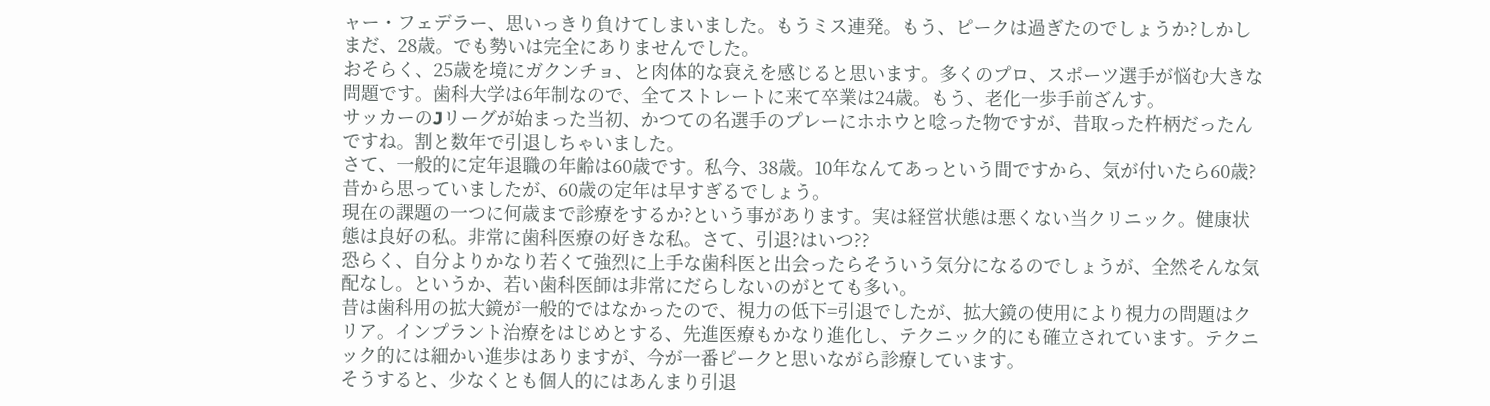ャー・フェデラー、思いっきり負けてしまいました。もうミス連発。もう、ピークは過ぎたのでしょうか?しかしまだ、28歳。でも勢いは完全にありませんでした。
おそらく、25歳を境にガクンチョ、と肉体的な衰えを感じると思います。多くのプロ、スポーツ選手が悩む大きな問題です。歯科大学は6年制なので、全てストレートに来て卒業は24歳。もう、老化一歩手前ざんす。
サッカーのJリーグが始まった当初、かつての名選手のプレーにホホウと唸った物ですが、昔取った杵柄だったんですね。割と数年で引退しちゃいました。
さて、一般的に定年退職の年齢は60歳です。私今、38歳。10年なんてあっという間ですから、気が付いたら60歳?昔から思っていましたが、60歳の定年は早すぎるでしょう。
現在の課題の一つに何歳まで診療をするか?という事があります。実は経営状態は悪くない当クリニック。健康状態は良好の私。非常に歯科医療の好きな私。さて、引退?はいつ??
恐らく、自分よりかなり若くて強烈に上手な歯科医と出会ったらそういう気分になるのでしょうが、全然そんな気配なし。というか、若い歯科医師は非常にだらしないのがとても多い。
昔は歯科用の拡大鏡が一般的ではなかったので、視力の低下=引退でしたが、拡大鏡の使用により視力の問題はクリア。インプラント治療をはじめとする、先進医療もかなり進化し、テクニック的にも確立されています。テクニック的には細かい進歩はありますが、今が一番ピークと思いながら診療しています。
そうすると、少なくとも個人的にはあんまり引退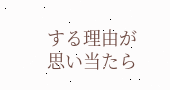する理由が思い当たら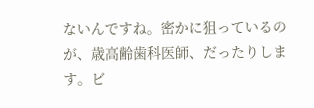ないんですね。密かに狙っているのが、歳高齢歯科医師、だったりします。ビ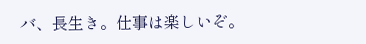バ、長生き。仕事は楽しいぞ。